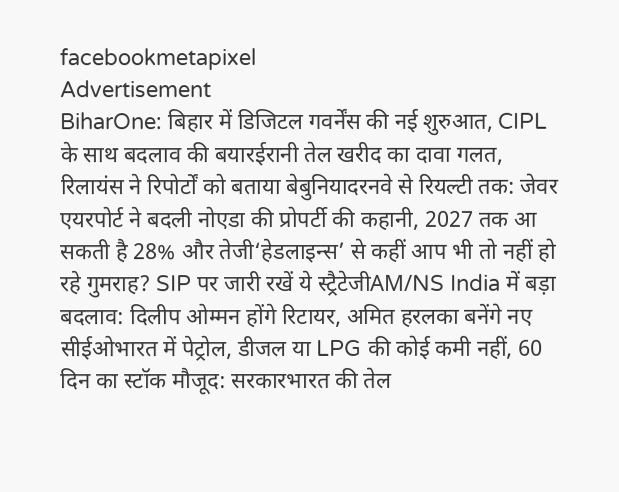facebookmetapixel
Advertisement
BiharOne: बिहार में डिजिटल गवर्नेंस की नई शुरुआत, CIPL के साथ बदलाव की बयारईरानी तेल खरीद का दावा गलत, रिलायंस ने रिपोर्टों को बताया बेबुनियादरनवे से रियल्टी तक: जेवर एयरपोर्ट ने बदली नोएडा की प्रोपर्टी की कहानी, 2027 तक आ सकती है 28% और तेजी‘हेडलाइन्स’ से कहीं आप भी तो नहीं हो रहे गुमराह? SIP पर जारी रखें ये स्ट्रैटेजीAM/NS India में बड़ा बदलाव: दिलीप ओम्मन होंगे रिटायर, अमित हरलका बनेंगे नए सीईओभारत में पेट्रोल, डीजल या LPG की कोई कमी नहीं, 60 दिन का स्टॉक मौजूद: सरकारभारत की तेल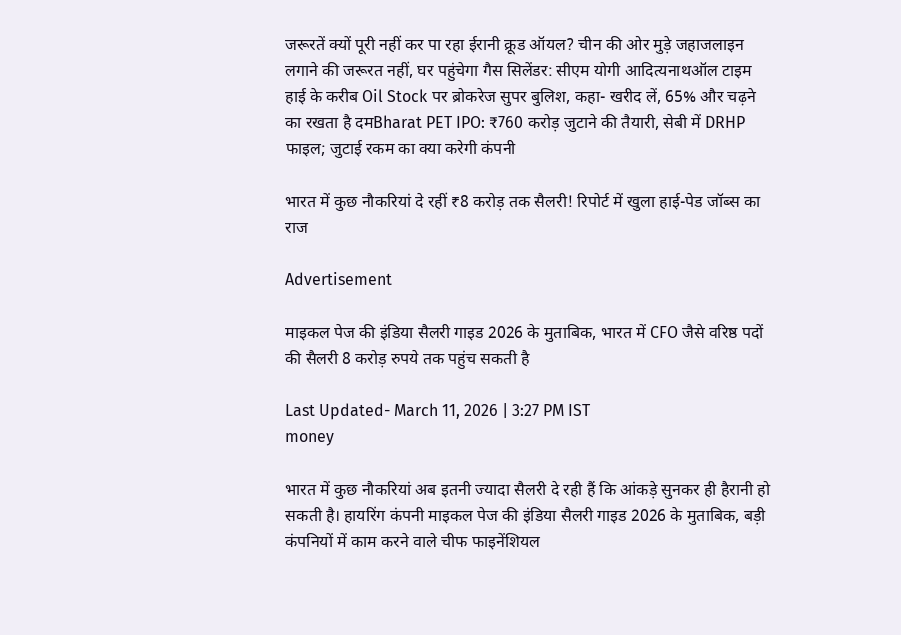जरूरतें क्यों पूरी नहीं कर पा रहा ईरानी क्रूड ऑयल? चीन की ओर मुड़े जहाजलाइन लगाने की जरूरत नहीं, घर पहुंचेगा गैस सिलेंडर: सीएम योगी आदित्यनाथऑल टाइम हाई के करीब Oil Stock पर ब्रोकरेज सुपर बुलिश, कहा- खरीद लें, 65% और चढ़ने का रखता है दमBharat PET IPO: ₹760 करोड़ जुटाने की तैयारी, सेबी में DRHP फाइल; जुटाई रकम का क्या करेगी कंपनी

भारत में कुछ नौकरियां दे रहीं ₹8 करोड़ तक सैलरी! रिपोर्ट में खुला हाई-पेड जॉब्स का राज

Advertisement

माइकल पेज की इंडिया सैलरी गाइड 2026 के मुताबिक, भारत में CFO जैसे वरिष्ठ पदों की सैलरी 8 करोड़ रुपये तक पहुंच सकती है

Last Updated- March 11, 2026 | 3:27 PM IST
money

भारत में कुछ नौकरियां अब इतनी ज्यादा सैलरी दे रही हैं कि आंकड़े सुनकर ही हैरानी हो सकती है। हायरिंग कंपनी माइकल पेज की इंडिया सैलरी गाइड 2026 के मुताबिक, बड़ी कंपनियों में काम करने वाले चीफ फाइनेंशियल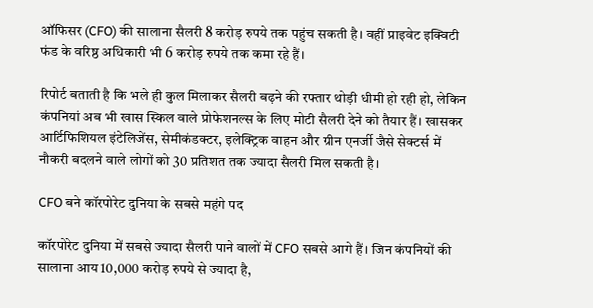ऑफिसर (CFO) की सालाना सैलरी 8 करोड़ रुपये तक पहुंच सकती है। वहीं प्राइवेट इक्विटी फंड के वरिष्ठ अधिकारी भी 6 करोड़ रुपये तक कमा रहे हैं।

रिपोर्ट बताती है कि भले ही कुल मिलाकर सैलरी बढ़ने की रफ्तार थोड़ी धीमी हो रही हो, लेकिन कंपनियां अब भी खास स्किल वाले प्रोफेशनल्स के लिए मोटी सैलरी देने को तैयार हैं। खासकर आर्टिफिशियल इंटेलिजेंस, सेमीकंडक्टर, इलेक्ट्रिक वाहन और ग्रीन एनर्जी जैसे सेक्टर्स में नौकरी बदलने वाले लोगों को 30 प्रतिशत तक ज्यादा सैलरी मिल सकती है।

CFO बने कॉरपोरेट दुनिया के सबसे महंगे पद

कॉरपोरेट दुनिया में सबसे ज्यादा सैलरी पाने वालों में CFO सबसे आगे हैं। जिन कंपनियों की सालाना आय 10,000 करोड़ रुपये से ज्यादा है,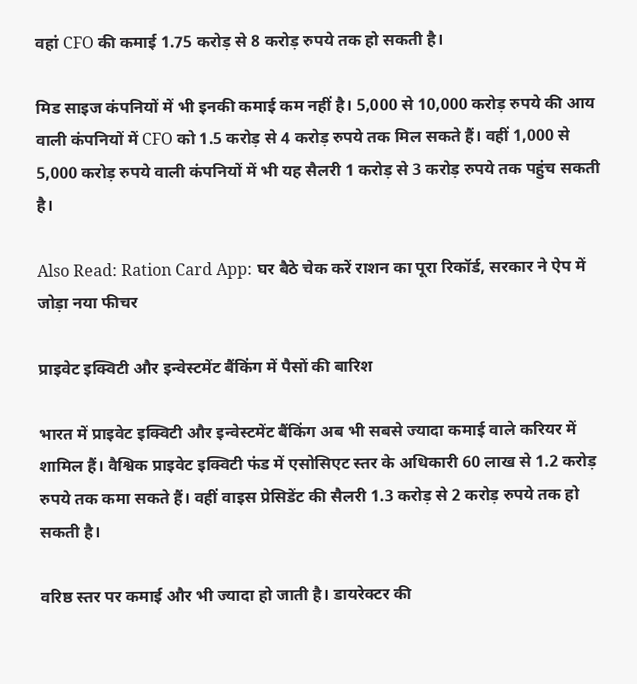वहां CFO की कमाई 1.75 करोड़ से 8 करोड़ रुपये तक हो सकती है।

मिड साइज कंपनियों में भी इनकी कमाई कम नहीं है। 5,000 से 10,000 करोड़ रुपये की आय वाली कंपनियों में CFO को 1.5 करोड़ से 4 करोड़ रुपये तक मिल सकते हैं। वहीं 1,000 से 5,000 करोड़ रुपये वाली कंपनियों में भी यह सैलरी 1 करोड़ से 3 करोड़ रुपये तक पहुंच सकती है।

Also Read: Ration Card App: घर बैठे चेक करें राशन का पूरा रिकॉर्ड, सरकार ने ऐप में जोड़ा नया फीचर

प्राइवेट इक्विटी और इन्वेस्टमेंट बैंकिंग में पैसों की बारिश

भारत में प्राइवेट इक्विटी और इन्वेस्टमेंट बैंकिंग अब भी सबसे ज्यादा कमाई वाले करियर में शामिल हैं। वैश्विक प्राइवेट इक्विटी फंड में एसोसिएट स्तर के अधिकारी 60 लाख से 1.2 करोड़ रुपये तक कमा सकते हैं। वहीं वाइस प्रेसिडेंट की सैलरी 1.3 करोड़ से 2 करोड़ रुपये तक हो सकती है।

वरिष्ठ स्तर पर कमाई और भी ज्यादा हो जाती है। डायरेक्टर की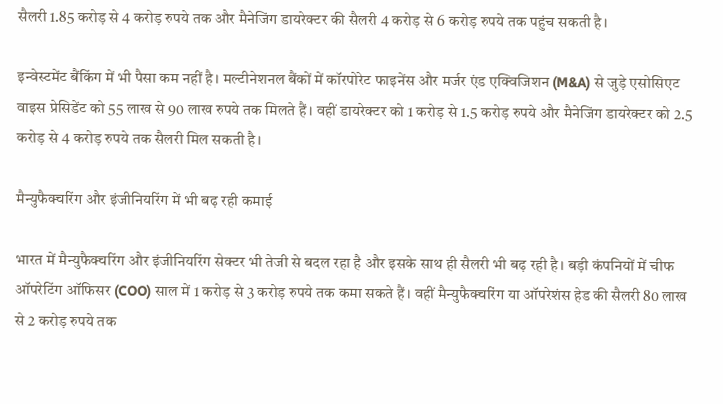सैलरी 1.85 करोड़ से 4 करोड़ रुपये तक और मैनेजिंग डायरेक्टर की सैलरी 4 करोड़ से 6 करोड़ रुपये तक पहुंच सकती है।

इन्वेस्टमेंट बैंकिंग में भी पैसा कम नहीं है। मल्टीनेशनल बैंकों में कॉरपोरेट फाइनेंस और मर्जर एंड एक्विजिशन (M&A) से जुड़े एसोसिएट वाइस प्रेसिडेंट को 55 लाख से 90 लाख रुपये तक मिलते हैं। वहीं डायरेक्टर को 1 करोड़ से 1.5 करोड़ रुपये और मैनेजिंग डायरेक्टर को 2.5 करोड़ से 4 करोड़ रुपये तक सैलरी मिल सकती है।

मैन्युफैक्चरिंग और इंजीनियरिंग में भी बढ़ रही कमाई

भारत में मैन्युफैक्चरिंग और इंजीनियरिंग सेक्टर भी तेजी से बदल रहा है और इसके साथ ही सैलरी भी बढ़ रही है। बड़ी कंपनियों में चीफ ऑपरेटिंग ऑफिसर (COO) साल में 1 करोड़ से 3 करोड़ रुपये तक कमा सकते हैं। वहीं मैन्युफैक्चरिंग या ऑपरेशंस हेड की सैलरी 80 लाख से 2 करोड़ रुपये तक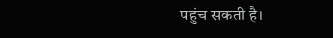पहुंच सकती है।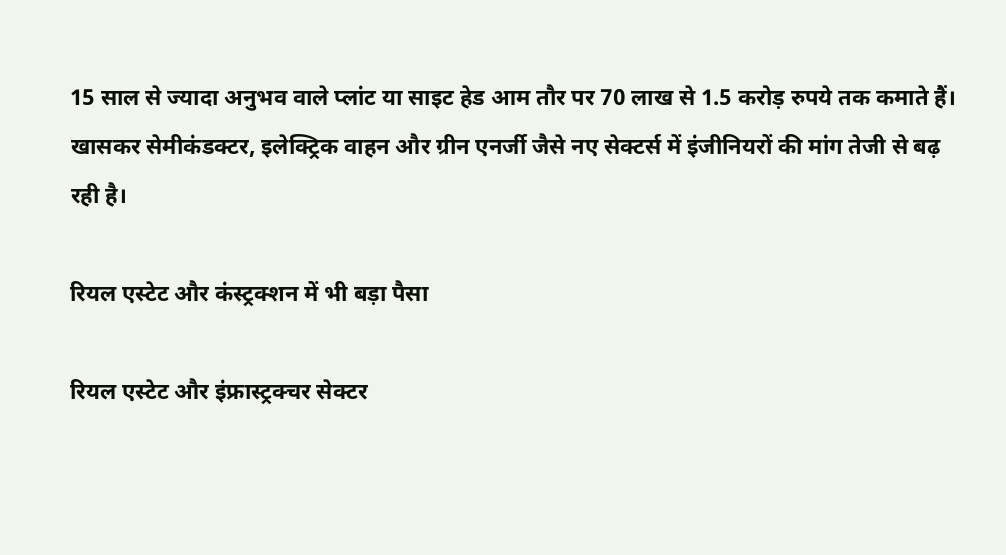15 साल से ज्यादा अनुभव वाले प्लांट या साइट हेड आम तौर पर 70 लाख से 1.5 करोड़ रुपये तक कमाते हैं। खासकर सेमीकंडक्टर, इलेक्ट्रिक वाहन और ग्रीन एनर्जी जैसे नए सेक्टर्स में इंजीनियरों की मांग तेजी से बढ़ रही है।

रियल एस्टेट और कंस्ट्रक्शन में भी बड़ा पैसा

रियल एस्टेट और इंफ्रास्ट्रक्चर सेक्टर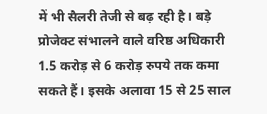में भी सैलरी तेजी से बढ़ रही है। बड़े प्रोजेक्ट संभालने वाले वरिष्ठ अधिकारी 1.5 करोड़ से 6 करोड़ रुपये तक कमा सकते हैं। इसके अलावा 15 से 25 साल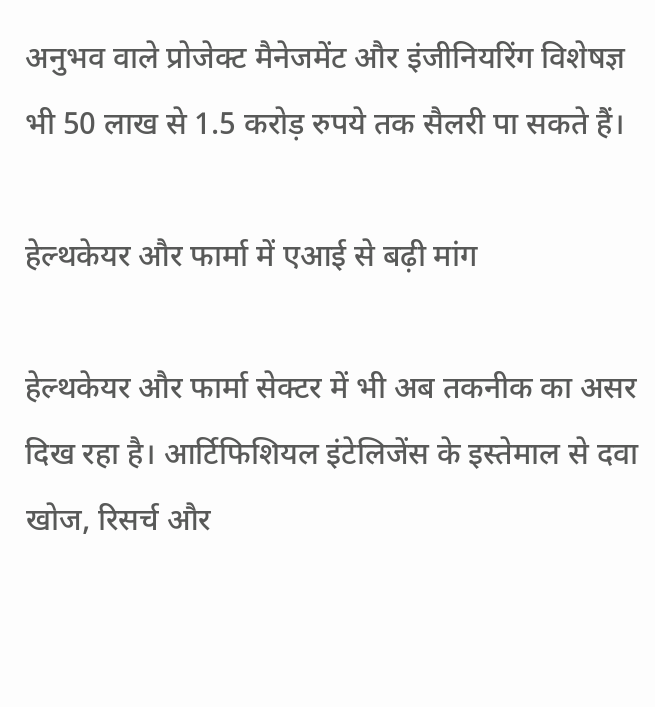अनुभव वाले प्रोजेक्ट मैनेजमेंट और इंजीनियरिंग विशेषज्ञ भी 50 लाख से 1.5 करोड़ रुपये तक सैलरी पा सकते हैं।

हेल्थकेयर और फार्मा में एआई से बढ़ी मांग

हेल्थकेयर और फार्मा सेक्टर में भी अब तकनीक का असर दिख रहा है। आर्टिफिशियल इंटेलिजेंस के इस्तेमाल से दवा खोज, रिसर्च और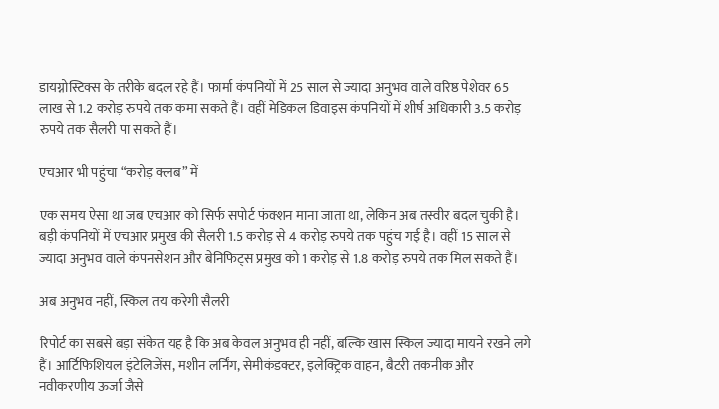डायग्नोस्टिक्स के तरीके बदल रहे हैं। फार्मा कंपनियों में 25 साल से ज्यादा अनुभव वाले वरिष्ठ पेशेवर 65 लाख से 1.2 करोड़ रुपये तक कमा सकते हैं। वहीं मेडिकल डिवाइस कंपनियों में शीर्ष अधिकारी 3.5 करोड़ रुपये तक सैलरी पा सकते हैं।

एचआर भी पहुंचा “करोड़ क्लब” में

एक समय ऐसा था जब एचआर को सिर्फ सपोर्ट फंक्शन माना जाता था, लेकिन अब तस्वीर बदल चुकी है। बड़ी कंपनियों में एचआर प्रमुख की सैलरी 1.5 करोड़ से 4 करोड़ रुपये तक पहुंच गई है। वहीं 15 साल से ज्यादा अनुभव वाले कंपनसेशन और बेनिफिट्स प्रमुख को 1 करोड़ से 1.8 करोड़ रुपये तक मिल सकते हैं।

अब अनुभव नहीं, स्किल तय करेगी सैलरी

रिपोर्ट का सबसे बड़ा संकेत यह है कि अब केवल अनुभव ही नहीं, बल्कि खास स्किल ज्यादा मायने रखने लगे हैं। आर्टिफिशियल इंटेलिजेंस, मशीन लर्निंग, सेमीकंडक्टर, इलेक्ट्रिक वाहन, बैटरी तकनीक और नवीकरणीय ऊर्जा जैसे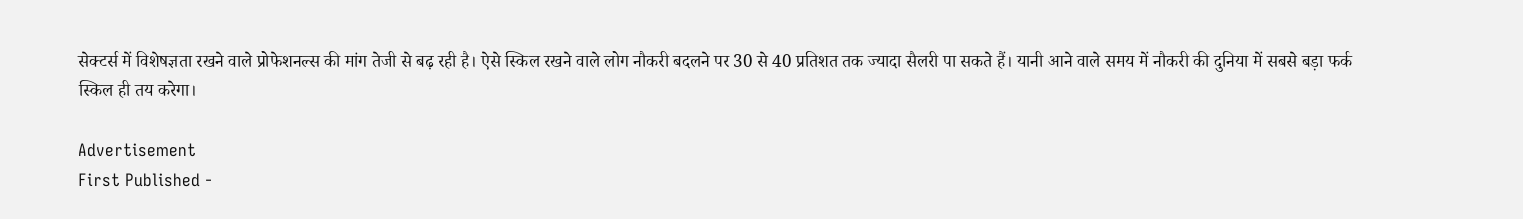सेक्टर्स में विशेषज्ञता रखने वाले प्रोफेशनल्स की मांग तेजी से बढ़ रही है। ऐसे स्किल रखने वाले लोग नौकरी बदलने पर 30 से 40 प्रतिशत तक ज्यादा सैलरी पा सकते हैं। यानी आने वाले समय में नौकरी की दुनिया में सबसे बड़ा फर्क स्किल ही तय करेगा।

Advertisement
First Published -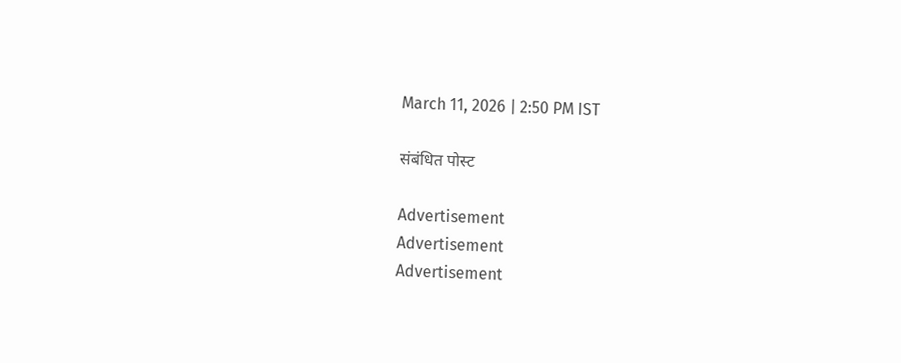March 11, 2026 | 2:50 PM IST

संबंधित पोस्ट

Advertisement
Advertisement
Advertisement